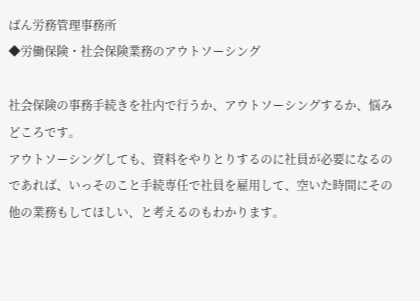ばん労務管理事務所
◆労働保険・社会保険業務のアウトソーシング

社会保険の事務手続きを社内で行うか、アウトソーシングするか、悩みどころです。
アウトソーシングしても、資料をやりとりするのに社員が必要になるのであれば、いっそのこと手続専任で社員を雇用して、空いた時間にその他の業務もしてほしい、と考えるのもわかります。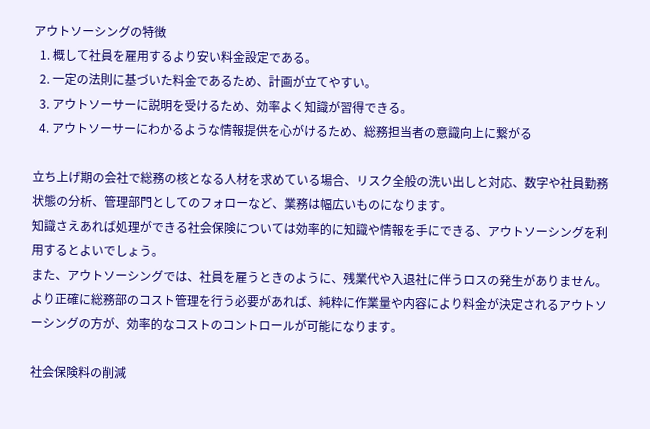アウトソーシングの特徴
  1. 概して社員を雇用するより安い料金設定である。
  2. 一定の法則に基づいた料金であるため、計画が立てやすい。
  3. アウトソーサーに説明を受けるため、効率よく知識が習得できる。
  4. アウトソーサーにわかるような情報提供を心がけるため、総務担当者の意識向上に繋がる

立ち上げ期の会社で総務の核となる人材を求めている場合、リスク全般の洗い出しと対応、数字や社員勤務状態の分析、管理部門としてのフォローなど、業務は幅広いものになります。
知識さえあれば処理ができる社会保険については効率的に知識や情報を手にできる、アウトソーシングを利用するとよいでしょう。
また、アウトソーシングでは、社員を雇うときのように、残業代や入退社に伴うロスの発生がありません。
より正確に総務部のコスト管理を行う必要があれば、純粋に作業量や内容により料金が決定されるアウトソーシングの方が、効率的なコストのコントロールが可能になります。

社会保険料の削減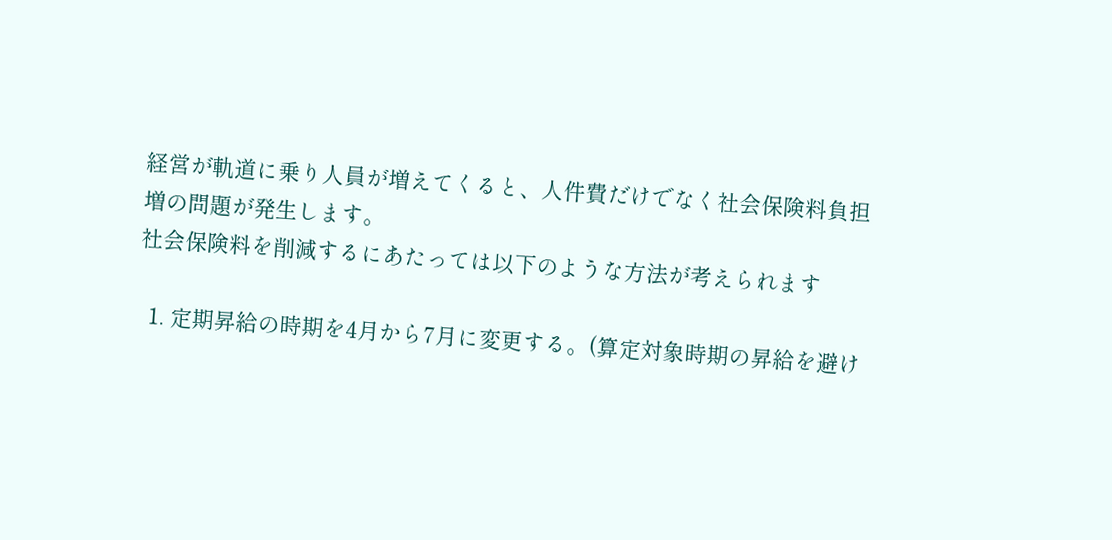経営が軌道に乗り人員が増えてくると、人件費だけでなく社会保険料負担増の問題が発生します。
社会保険料を削減するにあたっては以下のような方法が考えられます

  1. 定期昇給の時期を4月から7月に変更する。(算定対象時期の昇給を避け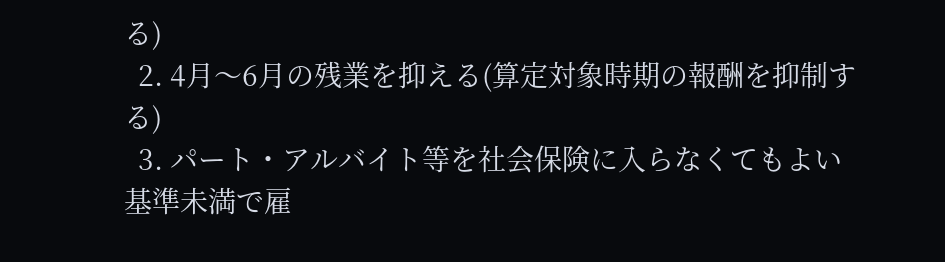る)
  2. 4月〜6月の残業を抑える(算定対象時期の報酬を抑制する)
  3. パート・アルバイト等を社会保険に入らなくてもよい基準未満で雇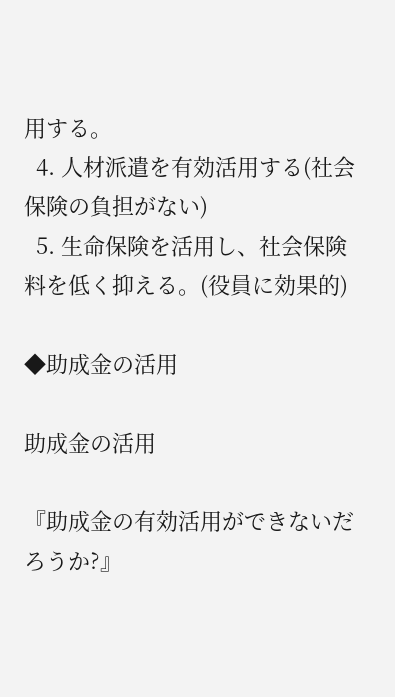用する。
  4. 人材派遣を有効活用する(社会保険の負担がない)
  5. 生命保険を活用し、社会保険料を低く抑える。(役員に効果的)

◆助成金の活用

助成金の活用

『助成金の有効活用ができないだろうか?』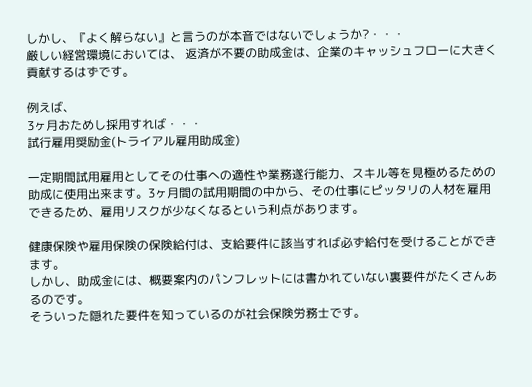しかし、『よく解らない』と言うのが本音ではないでしょうか?・・・
厳しい経営環境においては、 返済が不要の助成金は、企業のキャッシュフローに大きく貢献するはずです。

例えば、
3ヶ月おためし採用すれば・・・
試行雇用奨励金(トライアル雇用助成金)

一定期間試用雇用としてその仕事への適性や業務遂行能力、スキル等を見極めるための助成に使用出来ます。3ヶ月間の試用期間の中から、その仕事にピッタリの人材を雇用できるため、雇用リスクが少なくなるという利点があります。

健康保険や雇用保険の保険給付は、支給要件に該当すれば必ず給付を受けることができます。
しかし、助成金には、概要案内のパンフレットには書かれていない裏要件がたくさんあるのです。
そういった隠れた要件を知っているのが社会保険労務士です。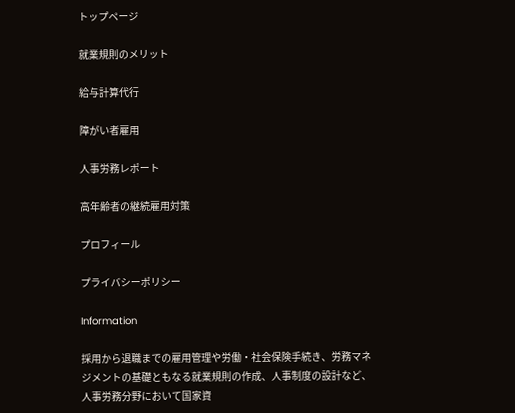トップページ

就業規則のメリット

給与計算代行

障がい者雇用

人事労務レポート

高年齢者の継続雇用対策

プロフィール

プライバシーポリシー

Information

採用から退職までの雇用管理や労働・社会保険手続き、労務マネジメントの基礎ともなる就業規則の作成、人事制度の設計など、人事労務分野において国家資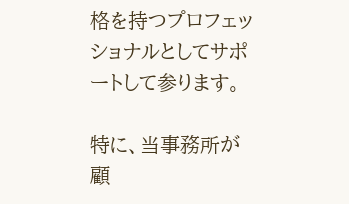格を持つプロフェッショナルとしてサポートして参ります。

特に、当事務所が顧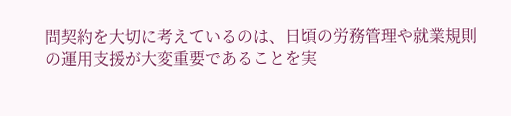問契約を大切に考えているのは、日頃の労務管理や就業規則の運用支援が大変重要であることを実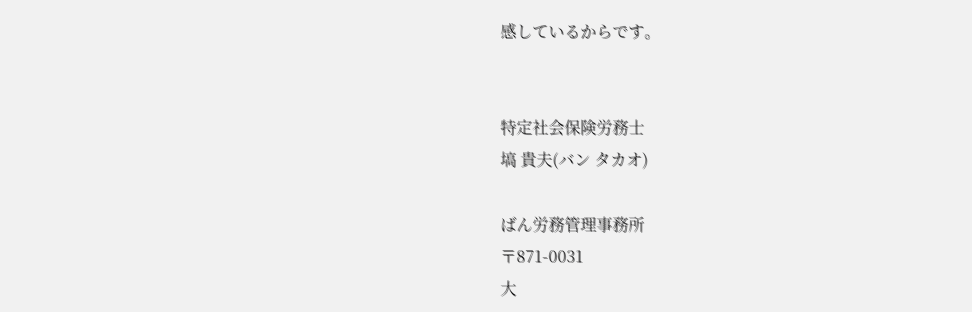感しているからです。


特定社会保険労務士
塙 貴夫(バン タカオ)

ばん労務管理事務所
〒871-0031
大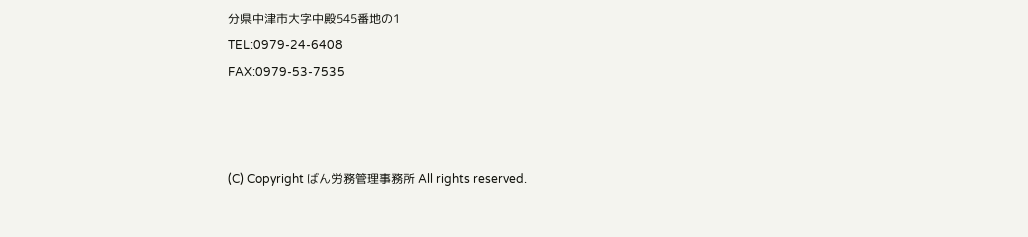分県中津市大字中殿545番地の1
TEL:0979-24-6408
FAX:0979-53-7535



(C) Copyright ばん労務管理事務所 All rights reserved.